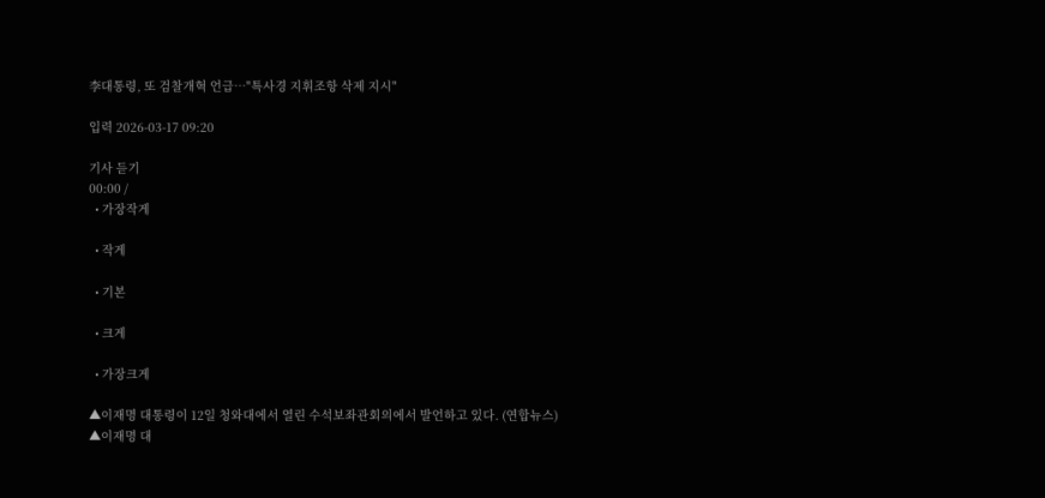李대통령, 또 검찰개혁 언급…"특사경 지휘조항 삭제 지시"

입력 2026-03-17 09:20

기사 듣기
00:00 /
  • 가장작게

  • 작게

  • 기본

  • 크게

  • 가장크게

▲이재명 대통령이 12일 청와대에서 열린 수석보좌관회의에서 발언하고 있다. (연합뉴스)
▲이재명 대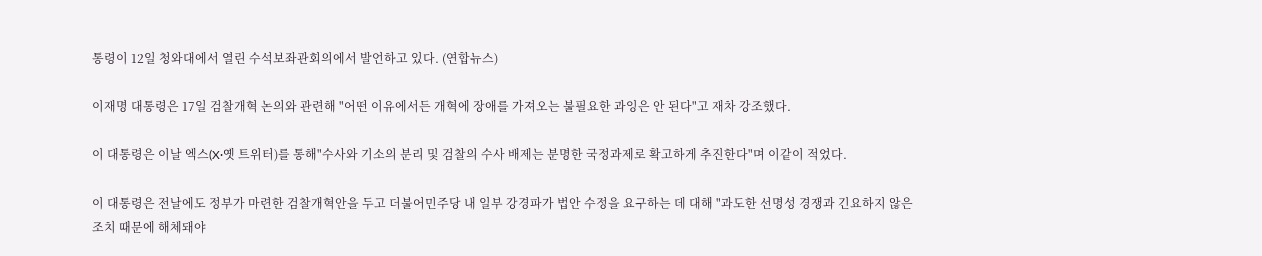통령이 12일 청와대에서 열린 수석보좌관회의에서 발언하고 있다. (연합뉴스)

이재명 대통령은 17일 검찰개혁 논의와 관련해 "어떤 이유에서든 개혁에 장애를 가져오는 불필요한 과잉은 안 된다"고 재차 강조했다.

이 대통령은 이날 엑스(X·옛 트위터)를 통해"수사와 기소의 분리 및 검찰의 수사 배제는 분명한 국정과제로 확고하게 추진한다"며 이같이 적었다.

이 대통령은 전날에도 정부가 마련한 검찰개혁안을 두고 더불어민주당 내 일부 강경파가 법안 수정을 요구하는 데 대해 "과도한 선명성 경쟁과 긴요하지 않은 조치 때문에 해체돼야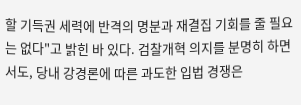할 기득권 세력에 반격의 명분과 재결집 기회를 줄 필요는 없다"고 밝힌 바 있다. 검찰개혁 의지를 분명히 하면서도, 당내 강경론에 따른 과도한 입법 경쟁은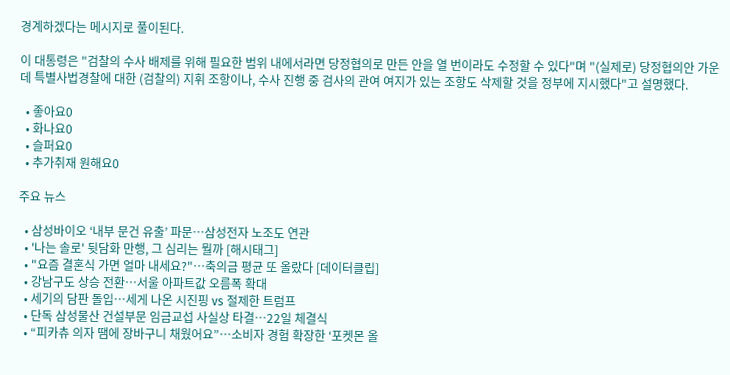경계하겠다는 메시지로 풀이된다.

이 대통령은 "검찰의 수사 배제를 위해 필요한 범위 내에서라면 당정협의로 만든 안을 열 번이라도 수정할 수 있다"며 "(실제로) 당정협의안 가운데 특별사법경찰에 대한 (검찰의) 지휘 조항이나, 수사 진행 중 검사의 관여 여지가 있는 조항도 삭제할 것을 정부에 지시했다"고 설명했다.

  • 좋아요0
  • 화나요0
  • 슬퍼요0
  • 추가취재 원해요0

주요 뉴스

  • 삼성바이오 ‘내부 문건 유출’ 파문⋯삼성전자 노조도 연관
  • '나는 솔로' 뒷담화 만행, 그 심리는 뭘까 [해시태그]
  • "요즘 결혼식 가면 얼마 내세요?"…축의금 평균 또 올랐다 [데이터클립]
  • 강남구도 상승 전환⋯서울 아파트값 오름폭 확대
  • 세기의 담판 돌입…세게 나온 시진핑 vs 절제한 트럼프
  • 단독 삼성물산 건설부문 임금교섭 사실상 타결…22일 체결식
  • “피카츄 의자 땜에 장바구니 채웠어요”⋯소비자 경험 확장한 ‘포켓몬 올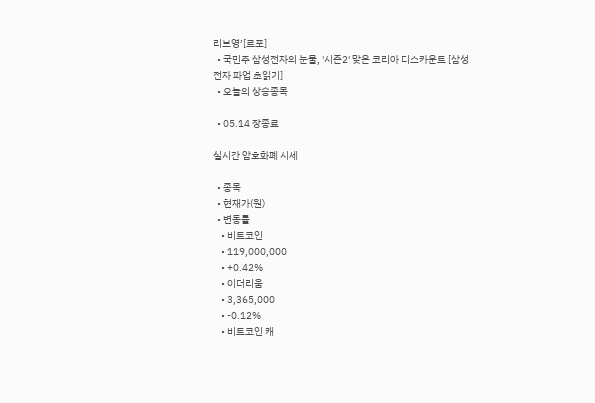리브영’[르포]
  • 국민주 삼성전자의 눈물, '시즌2' 맞은 코리아 디스카운트 [삼성전자 파업 초읽기]
  • 오늘의 상승종목

  • 05.14 장종료

실시간 암호화폐 시세

  • 종목
  • 현재가(원)
  • 변동률
    • 비트코인
    • 119,000,000
    • +0.42%
    • 이더리움
    • 3,365,000
    • -0.12%
    • 비트코인 캐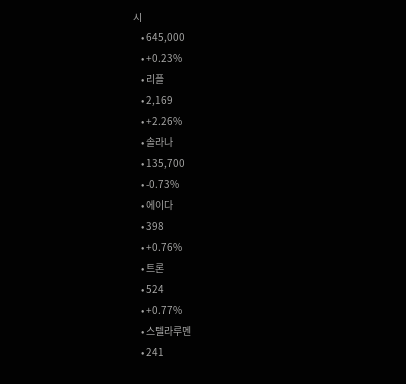시
    • 645,000
    • +0.23%
    • 리플
    • 2,169
    • +2.26%
    • 솔라나
    • 135,700
    • -0.73%
    • 에이다
    • 398
    • +0.76%
    • 트론
    • 524
    • +0.77%
    • 스텔라루멘
    • 241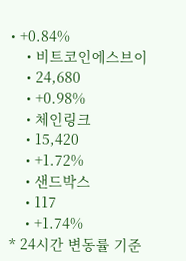• +0.84%
    • 비트코인에스브이
    • 24,680
    • +0.98%
    • 체인링크
    • 15,420
    • +1.72%
    • 샌드박스
    • 117
    • +1.74%
* 24시간 변동률 기준